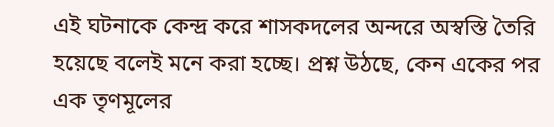এই ঘটনাকে কেন্দ্র করে শাসকদলের অন্দরে অস্বস্তি তৈরি হয়েছে বলেই মনে করা হচ্ছে। প্রশ্ন উঠছে, কেন একের পর এক তৃণমূলের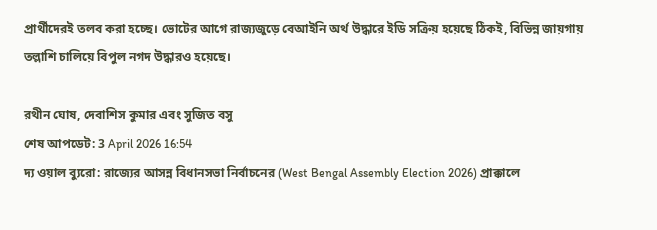প্রার্থীদেরই তলব করা হচ্ছে। ভোটের আগে রাজ্যজুড়ে বেআইনি অর্থ উদ্ধারে ইডি সক্রিয় হয়েছে ঠিকই, বিভিন্ন জায়গায় তল্লাশি চালিয়ে বিপুল নগদ উদ্ধারও হয়েছে।

রথীন ঘোষ, দেবাশিস কুমার এবং সুজিত বসু
শেষ আপডেট: 3 April 2026 16:54
দ্য ওয়াল ব্যুরো: রাজ্যের আসন্ন বিধানসভা নির্বাচনের (West Bengal Assembly Election 2026) প্রাক্কালে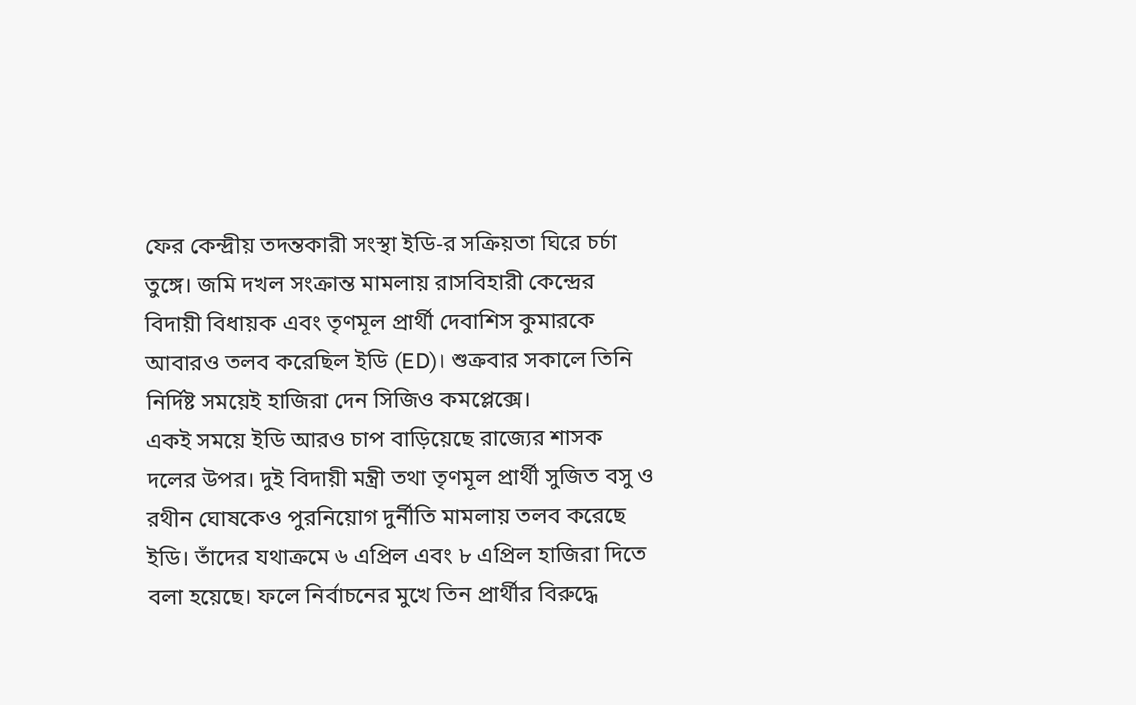ফের কেন্দ্রীয় তদন্তকারী সংস্থা ইডি-র সক্রিয়তা ঘিরে চর্চা তুঙ্গে। জমি দখল সংক্রান্ত মামলায় রাসবিহারী কেন্দ্রের বিদায়ী বিধায়ক এবং তৃণমূল প্রার্থী দেবাশিস কুমারকে আবারও তলব করেছিল ইডি (ED)। শুক্রবার সকালে তিনি নির্দিষ্ট সময়েই হাজিরা দেন সিজিও কমপ্লেক্সে।
একই সময়ে ইডি আরও চাপ বাড়িয়েছে রাজ্যের শাসক দলের উপর। দুই বিদায়ী মন্ত্রী তথা তৃণমূল প্রার্থী সুজিত বসু ও রথীন ঘোষকেও পুরনিয়োগ দুর্নীতি মামলায় তলব করেছে ইডি। তাঁদের যথাক্রমে ৬ এপ্রিল এবং ৮ এপ্রিল হাজিরা দিতে বলা হয়েছে। ফলে নির্বাচনের মুখে তিন প্রার্থীর বিরুদ্ধে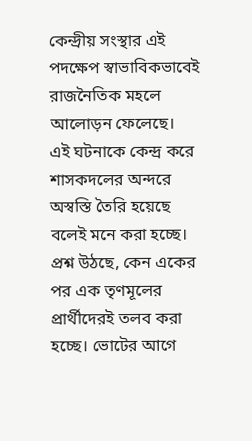কেন্দ্রীয় সংস্থার এই পদক্ষেপ স্বাভাবিকভাবেই রাজনৈতিক মহলে আলোড়ন ফেলেছে।
এই ঘটনাকে কেন্দ্র করে শাসকদলের অন্দরে অস্বস্তি তৈরি হয়েছে বলেই মনে করা হচ্ছে। প্রশ্ন উঠছে, কেন একের পর এক তৃণমূলের প্রার্থীদেরই তলব করা হচ্ছে। ভোটের আগে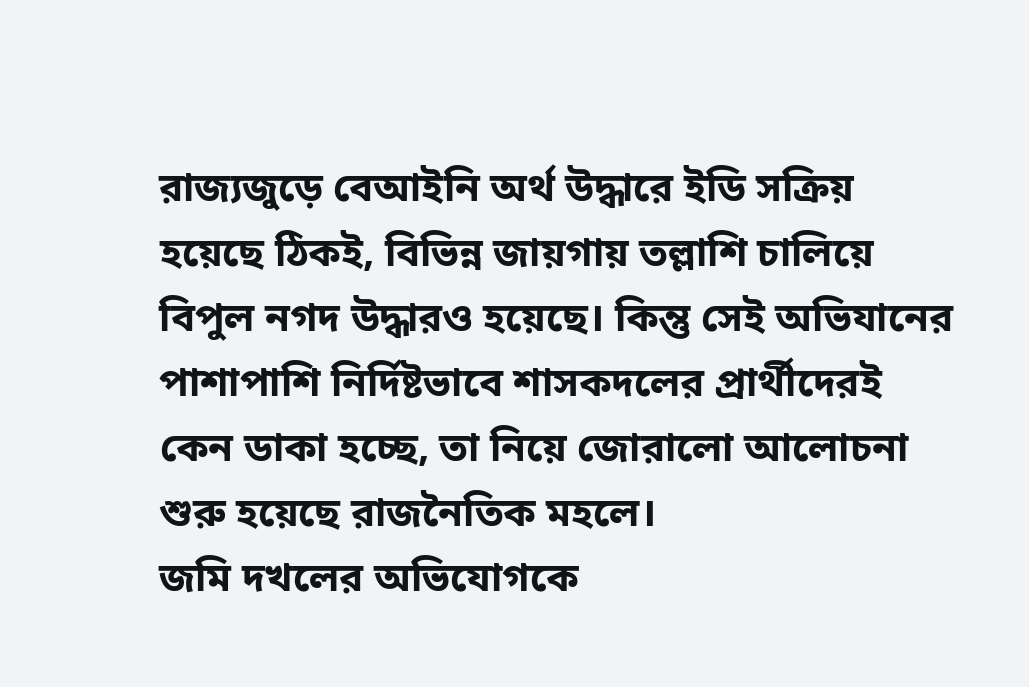রাজ্যজুড়ে বেআইনি অর্থ উদ্ধারে ইডি সক্রিয় হয়েছে ঠিকই, বিভিন্ন জায়গায় তল্লাশি চালিয়ে বিপুল নগদ উদ্ধারও হয়েছে। কিন্তু সেই অভিযানের পাশাপাশি নির্দিষ্টভাবে শাসকদলের প্রার্থীদেরই কেন ডাকা হচ্ছে, তা নিয়ে জোরালো আলোচনা শুরু হয়েছে রাজনৈতিক মহলে।
জমি দখলের অভিযোগকে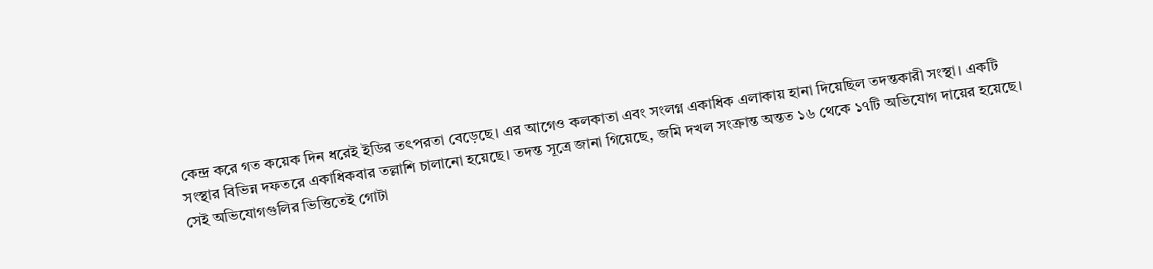কেন্দ্র করে গত কয়েক দিন ধরেই ইডির তৎপরতা বেড়েছে। এর আগেও কলকাতা এবং সংলগ্ন একাধিক এলাকায় হানা দিয়েছিল তদন্তকারী সংস্থা। একটি সংস্থার বিভিন্ন দফতরে একাধিকবার তল্লাশি চালানো হয়েছে। তদন্ত সূত্রে জানা গিয়েছে, জমি দখল সংক্রান্ত অন্তত ১৬ থেকে ১৭টি অভিযোগ দায়ের হয়েছে। সেই অভিযোগগুলির ভিত্তিতেই গোটা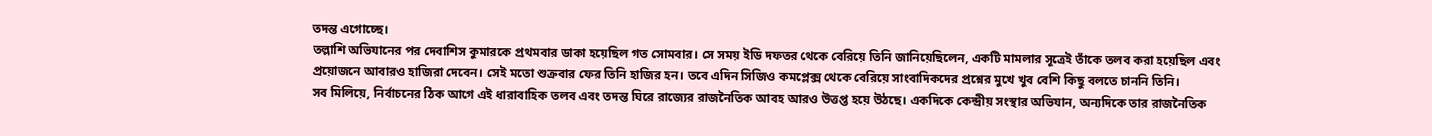তদন্ত এগোচ্ছে।
তল্লাশি অভিযানের পর দেবাশিস কুমারকে প্রথমবার ডাকা হয়েছিল গত সোমবার। সে সময় ইডি দফতর থেকে বেরিয়ে তিনি জানিয়েছিলেন, একটি মামলার সূত্রেই তাঁকে তলব করা হয়েছিল এবং প্রয়োজনে আবারও হাজিরা দেবেন। সেই মতো শুক্রবার ফের তিনি হাজির হন। তবে এদিন সিজিও কমপ্লেক্স থেকে বেরিয়ে সাংবাদিকদের প্রশ্নের মুখে খুব বেশি কিছু বলতে চাননি তিনি।
সব মিলিয়ে, নির্বাচনের ঠিক আগে এই ধারাবাহিক তলব এবং তদন্ত ঘিরে রাজ্যের রাজনৈতিক আবহ আরও উত্তপ্ত হয়ে উঠছে। একদিকে কেন্দ্রীয় সংস্থার অভিযান, অন্যদিকে তার রাজনৈতিক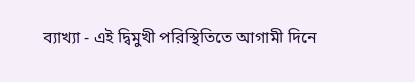ব্যাখ্যা - এই দ্বিমুখী পরিস্থিতিতে আগামী দিনে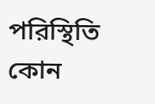পরিস্থিতি কোন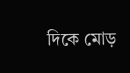দিকে মোড়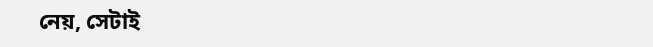নেয়, সেটাই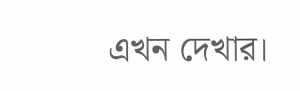এখন দেখার।